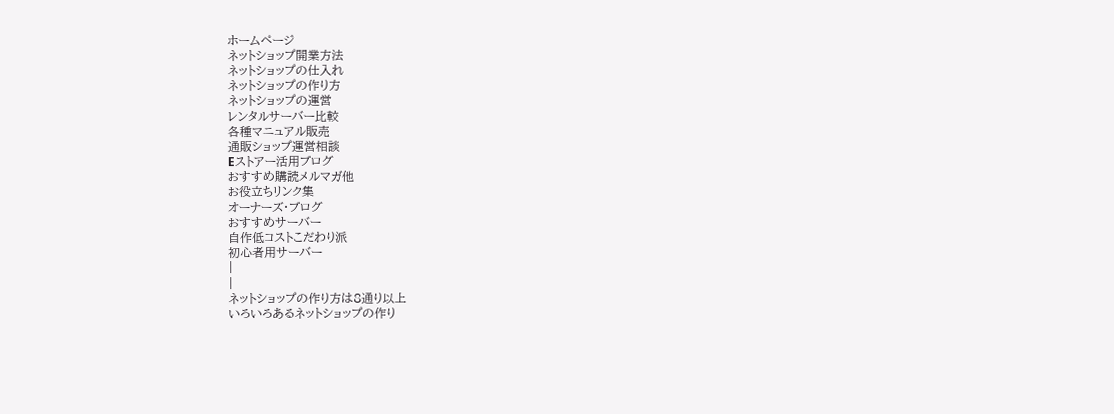ホームページ
ネットショップ開業方法
ネットショップの仕入れ
ネットショップの作り方
ネットショップの運営
レンタルサーバー比較
各種マニュアル販売
通販ショップ運営相談
Eストアー活用ブログ
おすすめ購読メルマガ他
お役立ちリンク集
オーナーズ・ブログ
おすすめサーバー
自作低コストこだわり派
初心者用サーバー
|
|
ネットショップの作り方は8通り以上
いろいろあるネットショップの作り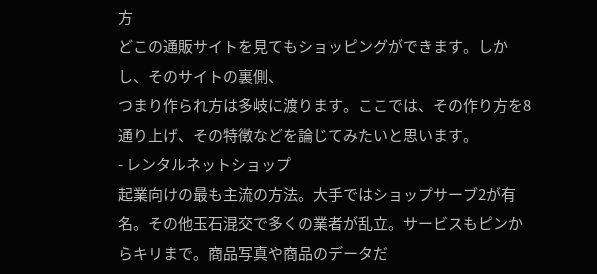方
どこの通販サイトを見てもショッピングができます。しかし、そのサイトの裏側、
つまり作られ方は多岐に渡ります。ここでは、その作り方を8通り上げ、その特徴などを論じてみたいと思います。
- レンタルネットショップ
起業向けの最も主流の方法。大手ではショップサーブ2が有名。その他玉石混交で多くの業者が乱立。サービスもピンからキリまで。商品写真や商品のデータだ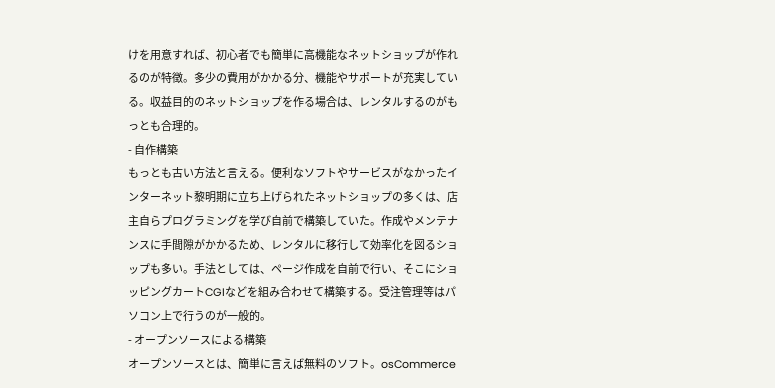けを用意すれば、初心者でも簡単に高機能なネットショップが作れるのが特徴。多少の費用がかかる分、機能やサポートが充実している。収益目的のネットショップを作る場合は、レンタルするのがもっとも合理的。
- 自作構築
もっとも古い方法と言える。便利なソフトやサービスがなかったインターネット黎明期に立ち上げられたネットショップの多くは、店主自らプログラミングを学び自前で構築していた。作成やメンテナンスに手間隙がかかるため、レンタルに移行して効率化を図るショップも多い。手法としては、ページ作成を自前で行い、そこにショッピングカートCGIなどを組み合わせて構築する。受注管理等はパソコン上で行うのが一般的。
- オープンソースによる構築
オープンソースとは、簡単に言えば無料のソフト。osCommerce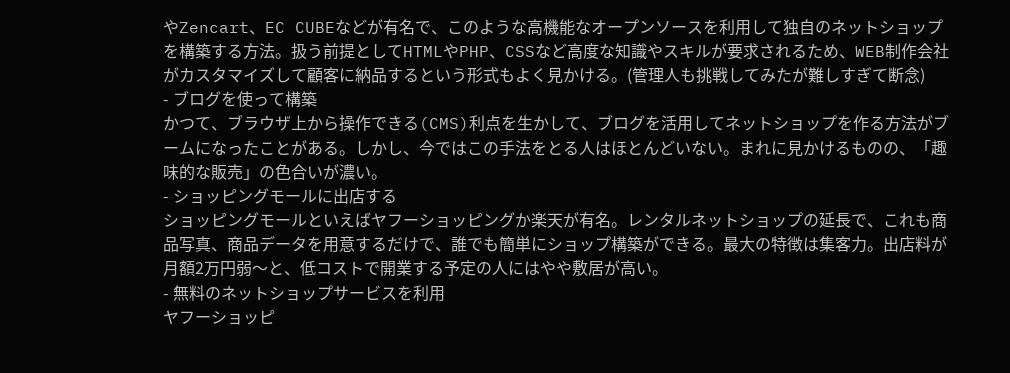やZencart、EC CUBEなどが有名で、このような高機能なオープンソースを利用して独自のネットショップを構築する方法。扱う前提としてHTMLやPHP、CSSなど高度な知識やスキルが要求されるため、WEB制作会社がカスタマイズして顧客に納品するという形式もよく見かける。(管理人も挑戦してみたが難しすぎて断念)
- ブログを使って構築
かつて、ブラウザ上から操作できる(CMS)利点を生かして、ブログを活用してネットショップを作る方法がブームになったことがある。しかし、今ではこの手法をとる人はほとんどいない。まれに見かけるものの、「趣味的な販売」の色合いが濃い。
- ショッピングモールに出店する
ショッピングモールといえばヤフーショッピングか楽天が有名。レンタルネットショップの延長で、これも商品写真、商品データを用意するだけで、誰でも簡単にショップ構築ができる。最大の特徴は集客力。出店料が月額2万円弱〜と、低コストで開業する予定の人にはやや敷居が高い。
- 無料のネットショップサービスを利用
ヤフーショッピ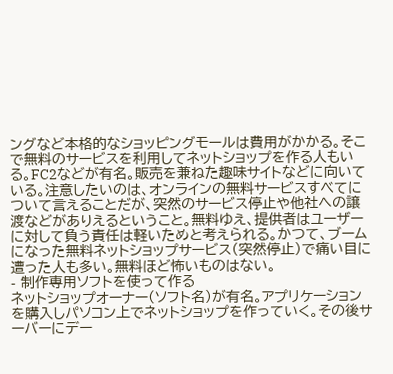ングなど本格的なショッピングモールは費用がかかる。そこで無料のサービスを利用してネットショップを作る人もいる。FC2などが有名。販売を兼ねた趣味サイトなどに向いている。注意したいのは、オンラインの無料サービスすべてについて言えることだが、突然のサービス停止や他社への譲渡などがありえるということ。無料ゆえ、提供者はユーザーに対して負う責任は軽いためと考えられる。かつて、ブームになった無料ネットショップサービス(突然停止)で痛い目に遭った人も多い。無料ほど怖いものはない。
- 制作専用ソフトを使って作る
ネットショップオーナー(ソフト名)が有名。アプリケーションを購入しパソコン上でネットショップを作っていく。その後サーバーにデー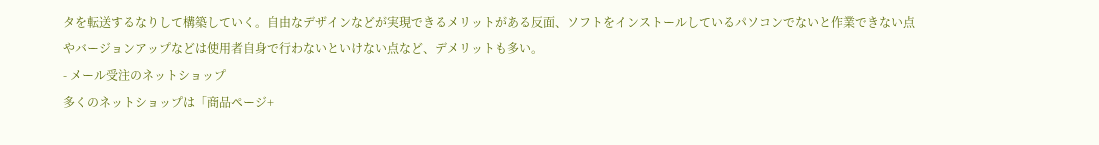タを転送するなりして構築していく。自由なデザインなどが実現できるメリットがある反面、ソフトをインストールしているパソコンでないと作業できない点やバージョンアップなどは使用者自身で行わないといけない点など、デメリットも多い。
- メール受注のネットショップ
多くのネットショップは「商品ページ+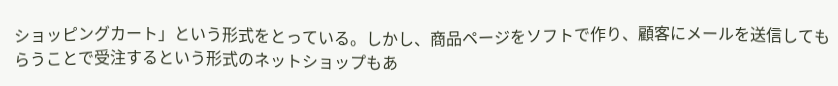ショッピングカート」という形式をとっている。しかし、商品ページをソフトで作り、顧客にメールを送信してもらうことで受注するという形式のネットショップもあ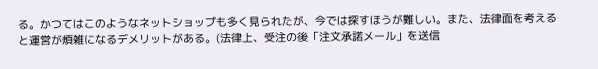る。かつてはこのようなネットショップも多く見られたが、今では探すほうが難しい。また、法律面を考えると運営が煩雑になるデメリットがある。(法律上、受注の後「注文承諾メール」を送信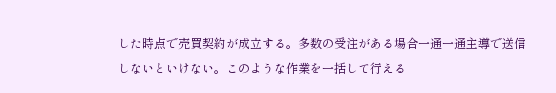した時点で売買契約が成立する。多数の受注がある場合一通一通主導で送信しないといけない。このような作業を一括して行える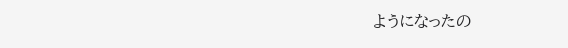ようになったの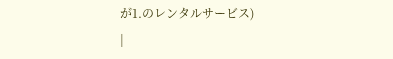が1.のレンタルサービス)
|